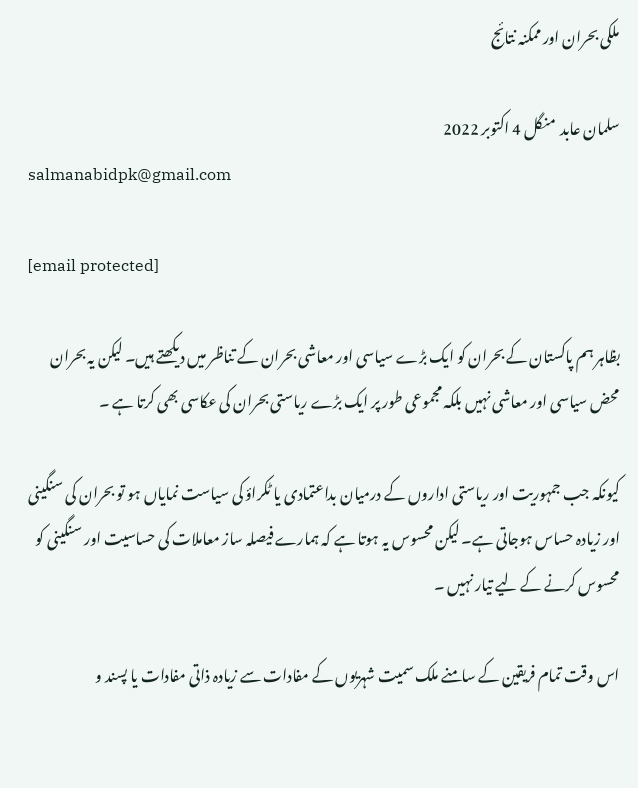ملکی بحران اور ممکنہ نتائج

سلمان عابد  منگل 4 اکتوبر 2022
salmanabidpk@gmail.com

[email protected]

بظاہر ہم پاکستان کے بحران کو ایک بڑے سیاسی اور معاشی بحران کے تناظر میں دیکھتے ہیں۔ لیکن یہ بحران محض سیاسی اور معاشی نہیں بلکہ مجموعی طور پر ایک بڑے ریاستی بحران کی عکاسی بھی کرتا ہے ۔

کیونکہ جب جمہوریت اور ریاستی اداروں کے درمیان بداعتمادی یا ٹکراؤ کی سیاست نمایاں ہو تو بحران کی سنگینی اور زیادہ حساس ہوجاتی ہے۔ لیکن محسوس یہ ہوتا ہے کہ ہمارے فیصلہ ساز معاملات کی حساسیت اور سنگینی کو محسوس کرنے کے لیے تیار نہیں ۔

اس وقت تمام فریقین کے سامنے ملک سمیت شہریوں کے مفادات سے زیادہ ذاتی مفادات یا پسند و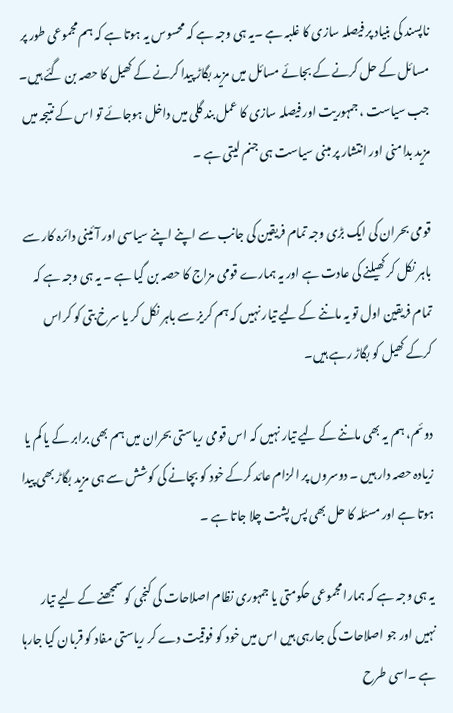ناپسند کی بنیاد پر فیصلہ سازی کا غلبہ ہے ۔یہ ہی وجہ ہے کہ محسوس یہ ہوتا ہے کہ ہم مجموعی طور پر مسائل کے حل کرنے کے بجائے مسائل میں مزید بگاڑ پیدا کرنے کے کھیل کا حصہ بن گئے ہیں۔ جب سیاست ، جمہوریت اور فیصلہ سازی کا عمل بند گلی میں داخل ہوجائے تو اس کے نتیجہ میں مزید بدامنی اور انتشار پر مبنی سیاست ہی جنم لیتی ہے ۔

قومی بحران کی ایک بڑی وجہ تمام فریقین کی جانب سے اپنے اپنے سیاسی اور آئینی دائرہ کار سے باہر نکل کر کھیلنے کی عادت ہے اور یہ ہمارے قومی مزاج کا حصہ بن گیا ہے ۔ یہ ہی وجہ ہے کہ تمام فریقین اول تو یہ ماننے کے لیے تیار نہیں کہ ہم کریز سے باہر نکل کر یا سرخ بتی کو کراس کرکے کھیل کو بگاڑ رہے ہیں۔

دوئم، ہم یہ بھی ماننے کے لیے تیار نہیں کہ اس قومی ریاستی بحران میں ہم بھی برابر کے یا کم یا زیادہ حصہ دار ہیں ۔ دوسروں پر الزام عائد کرکے خود کو بچانے کی کوشش سے ہی مزید بگاڑ بھی پیدا ہوتا ہے اور مسئلہ کا حل بھی پس پشت چلا جاتا ہے ۔

یہ ہی وجہ ہے کہ ہمارا مجموعی حکومتی یا جمہوری نظام اصلاحات کی کنجی کو سمجھنے کے لیے تیار نہیں اور جو اصلاحات کی جارہی ہیں اس میں خود کو فوقیت دے کر ریاستی مفاد کو قربان کیا جارہا ہے ۔اسی طرح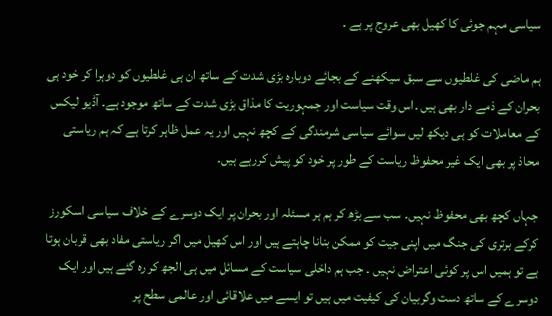سیاسی مہم جوئی کا کھیل بھی عروج پر ہے ۔

ہم ماضی کی غلطیوں سے سبق سیکھنے کے بجائے دوبارہ بڑی شدت کے ساتھ ان ہی غلطیوں کو دوہرا کر خود ہی بحران کے ذمے دار بھی ہیں ۔اس وقت سیاست اور جمہوریت کا مذاق بڑی شدت کے ساتھ موجود ہے۔ آڈیو لیکس کے معاملات کو ہی دیکھ لیں سوائے سیاسی شرمندگی کے کچھ نہیں اور یہ عمل ظاہر کرتا ہے کہ ہم ریاستی محاذ پر بھی ایک غیر محفوظ ریاست کے طور پر خود کو پیش کررہے ہیں۔

جہاں کچھ بھی محفوظ نہیں۔ سب سے بڑھ کر ہم ہر مسئلہ اور بحران پر ایک دوسرے کے خلاف سیاسی اسکورز کرکے برتری کی جنگ میں اپنی جیت کو ممکن بنانا چاہتے ہیں اور اس کھیل میں اگر ریاستی مفاد بھی قربان ہوتا ہے تو ہمیں اس پر کوئی اعتراض نہیں ۔ جب ہم داخلی سیاست کے مسائل میں ہی الجھ کر رہ گئے ہیں اور ایک دوسرے کے ساتھ دست وگربیان کی کیفیت میں ہیں تو ایسے میں علاقائی اور عالمی سطح پر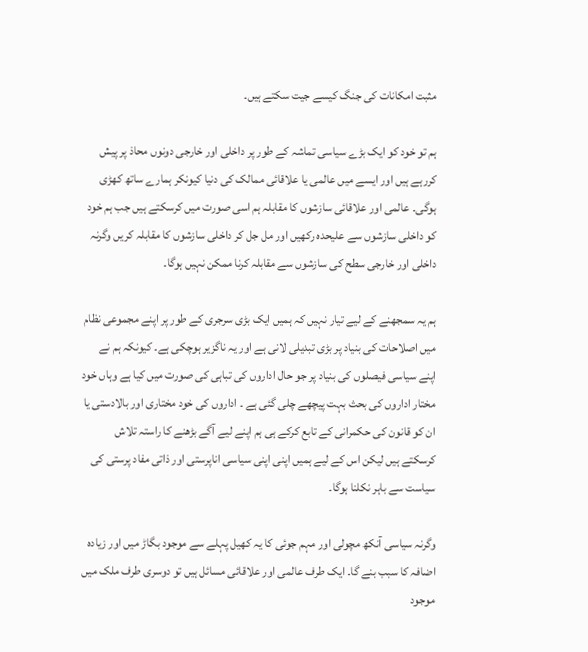مثبت امکانات کی جنگ کیسے جیت سکتے ہیں۔

ہم تو خود کو ایک بڑے سیاسی تماشہ کے طور پر داخلی اور خارجی دونوں محاذ پر پیش کررہے ہیں اور ایسے میں عالمی یا علاقائی ممالک کی دنیا کیونکر ہمارے ساتھ کھڑی ہوگی۔ عالمی اور علاقائی سازشوں کا مقابلہ ہم اسی صورت میں کرسکتے ہیں جب ہم خود کو داخلی سازشوں سے علیحدہ رکھیں اور مل جل کر داخلی سازشوں کا مقابلہ کریں وگرنہ داخلی اور خارجی سطح کی سازشوں سے مقابلہ کرنا ممکن نہیں ہوگا۔

ہم یہ سمجھنے کے لیے تیار نہیں کہ ہمیں ایک بڑی سرجری کے طور پر اپنے مجموعی نظام میں اصلاحات کی بنیاد پر بڑی تبدیلی لانی ہے اور یہ ناگزیر ہوچکی ہے۔ کیونکہ ہم نے اپنے سیاسی فیصلوں کی بنیاد پر جو حال اداروں کی تباہی کی صورت میں کیا ہے وہاں خود مختار اداروں کی بحث بہت پیچھے چلی گئی ہے ۔ اداروں کی خود مختاری اور بالادستی یا ان کو قانون کی حکمرانی کے تابع کرکے ہی ہم اپنے لیے آگے بڑھنے کا راستہ تلاش کرسکتے ہیں لیکن اس کے لیے ہمیں اپنی اپنی سیاسی اناپرستی اور ذاتی مفاد پرستی کی سیاست سے باہر نکلنا ہوگا۔

وگرنہ سیاسی آنکھ مچولی اور مہم جوئی کا یہ کھیل پہلے سے موجود بگاڑ میں اور زیادہ اضافہ کا سبب بنے گا۔ ایک طرف عالمی اور علاقائی مسائل ہیں تو دوسری طرف ملک میں موجود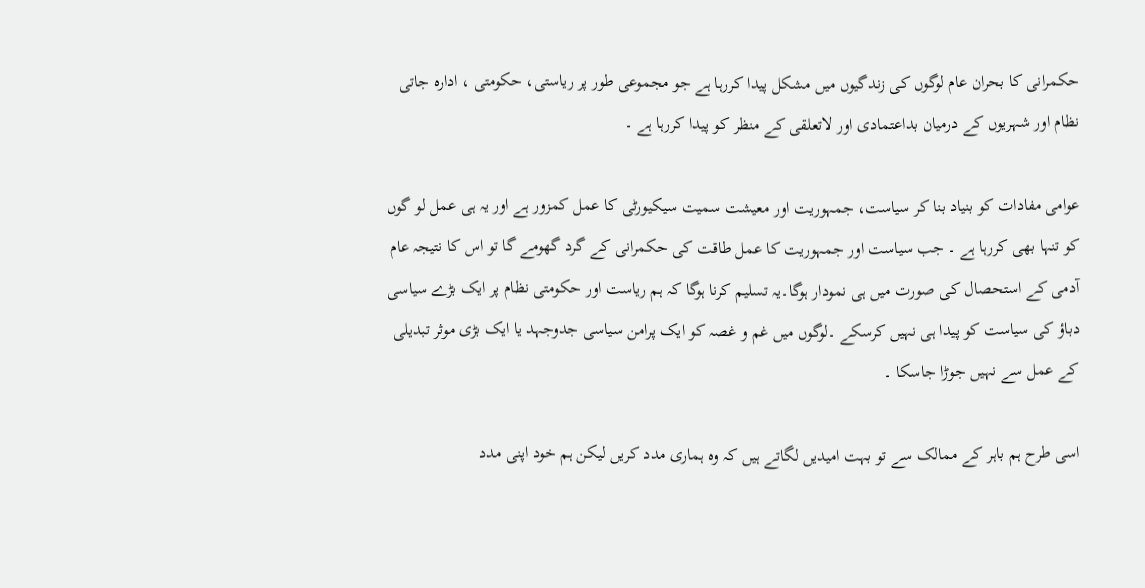حکمرانی کا بحران عام لوگوں کی زندگیوں میں مشکل پیدا کررہا ہے جو مجموعی طور پر ریاستی، حکومتی ، ادارہ جاتی نظام اور شہریوں کے درمیان بداعتمادی اور لاتعلقی کے منظر کو پیدا کررہا ہے ۔

عوامی مفادات کو بنیاد بنا کر سیاست، جمہوریت اور معیشت سمیت سیکیورٹی کا عمل کمزور ہے اور یہ ہی عمل لو گوں کو تنہا بھی کررہا ہے ۔ جب سیاست اور جمہوریت کا عمل طاقت کی حکمرانی کے گرد گھومے گا تو اس کا نتیجہ عام آدمی کے استحصال کی صورت میں ہی نمودار ہوگا۔یہ تسلیم کرنا ہوگا کہ ہم ریاست اور حکومتی نظام پر ایک بڑے سیاسی دباؤ کی سیاست کو پیدا ہی نہیں کرسکے ۔لوگوں میں غم و غصہ کو ایک پرامن سیاسی جدوجہد یا ایک بڑی موثر تبدیلی کے عمل سے نہیں جوڑا جاسکا ۔

اسی طرح ہم باہر کے ممالک سے تو بہت امیدیں لگاتے ہیں کہ وہ ہماری مدد کریں لیکن ہم خود اپنی مدد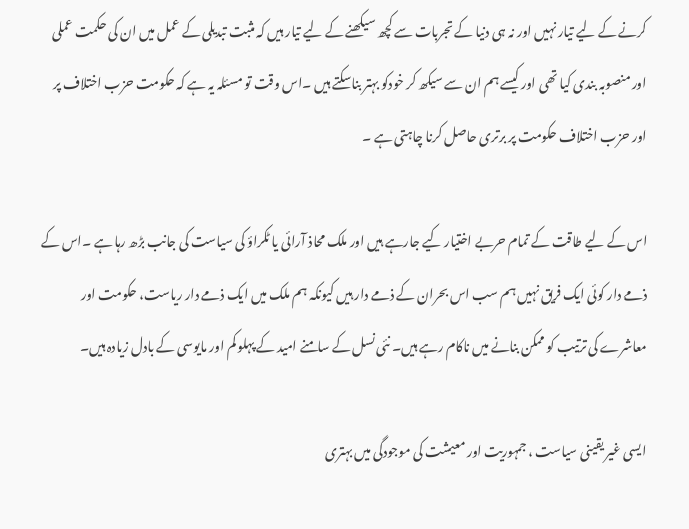کرنے کے لیے تیار نہیں اور نہ ہی دنیا کے تجربات سے کچھ سیکھنے کے لیے تیار ہیں کہ مثبت تبدیلی کے عمل میں ان کی حکمت عملی اور منصوبہ بندی کیا تھی اور کیسے ہم ان سے سیکھ کر خودکو بہتر بناسکتے ہیں ۔اس وقت تو مسئلہ یہ ہے کہ حکومت حزب اختلاف پر اور حزب اختلاف حکومت پر برتری حاصل کرنا چاہتی ہے ۔

اس کے لیے طاقت کے تمام حربے اختیار کیے جارہے ہیں اور ملک محاذ آرائی یا ٹکراؤ کی سیاست کی جانب بڑھ رہا ہے ۔اس کے ذمے دار کوئی ایک فریق نہیں ہم سب اس بحران کے ذمے دار ہیں کیونکہ ہم ملک میں ایک ذمے دار ریاست، حکومت اور معاشرے کی ترتیب کو ممکن بنانے میں ناکام رہے ہیں۔ نئی نسل کے سامنے امید کے پہلو کم اور مایوسی کے بادل زیادہ ہیں۔

ایسی غیر یقینی سیاست ، جمہوریت اور معیشت کی موجودگی میں بہتری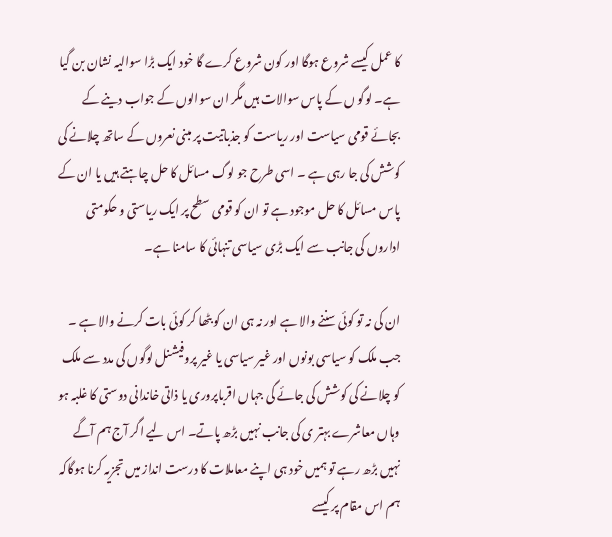کا عمل کیسے شروع ہوگا اور کون شروع کرے گا خود ایک بڑا سوالیہ نشان بن گیا ہے۔ لوگو ں کے پاس سوالات ہیں مگر ان سوالوں کے جواب دینے کے بجائے قومی سیاست اور ریاست کو جذباتیت پر مبنی نعروں کے ساتھ چلانے کی کوشش کی جا رہی ہے ۔ اسی طرح جو لوگ مسائل کا حل چاہتے ہیں یا ان کے پاس مسائل کا حل موجود ہے تو ان کو قومی سطح پر ایک ریاستی و حکومتی اداروں کی جانب سے ایک بڑی سیاسی تنہائی کا سامنا ہے۔

ان کی نہ تو کوئی سننے والا ہے اور نہ ہی ان کو بٹھا کر کوئی بات کرنے والا ہے ۔ جب ملک کو سیاسی بونوں اور غیر سیاسی یا غیر پروفیشنل لوگوں کی مدد سے ملک کو چلانے کی کوشش کی جائے گی جہاں اقرباپروری یا ذاتی خاندانی دوستی کا غلبہ ہو وہاں معاشرے بہتر ی کی جانب نہیں بڑھ پاتے۔ اس لیے اگر آج ہم آگے نہیں بڑھ رہے تو ہمیں خود ہی اپنے معاملات کا درست انداز میں تجزیہ کرنا ہوگاکہ ہم اس مقام پر کیسے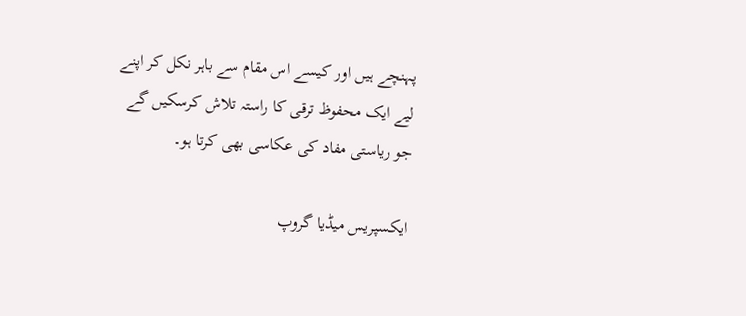پہنچے ہیں اور کیسے اس مقام سے باہر نکل کر اپنے لیے ایک محفوظ ترقی کا راستہ تلاش کرسکیں گے جو ریاستی مفاد کی عکاسی بھی کرتا ہو۔

ایکسپریس میڈیا گروپ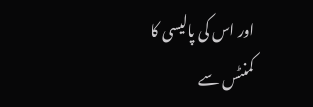اور اس کی پالیسی کا کمنٹس سے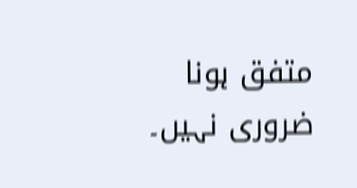متفق ہونا ضروری نہیں۔